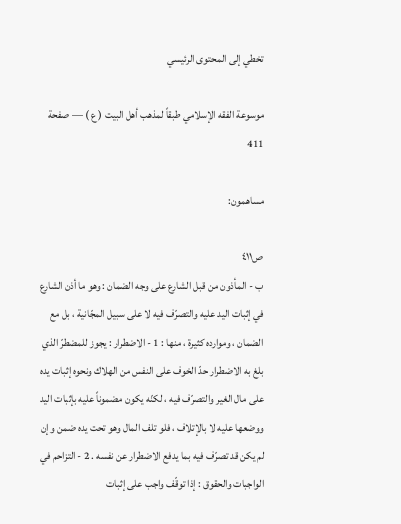تخطي إلى المحتوى الرئيسي

موسوعة الفقه الإسلامي طبقاً لمذهب أهل البيت ( ع ) — صفحة 411

مساهمون:

ص٤١١
ب - المأذون من قبل الشارع على وجه الضمان : وهو ما أذن الشارع في إثبات اليد عليه والتصرّف فيه لا على سبيل المجّانية ، بل مع الضمان ، وموارده كثيرة ، منها : 1 - الاضطرار : يجوز للمضطرّ الذي بلغ به الاضطرار حدّ الخوف على النفس من الهلاك ونحوه إثبات يده على مال الغير والتصرّف فيه ، لكنّه يكون مضموناً عليه بإثبات اليد ووضعها عليه لا بالإتلاف ، فلو تلف المال وهو تحت يده ضمن وإن لم يكن قد تصرّف فيه بما يدفع الاضطرار عن نفسه . 2 - التزاحم في الواجبات والحقوق : إذا توقّف واجب على إثبات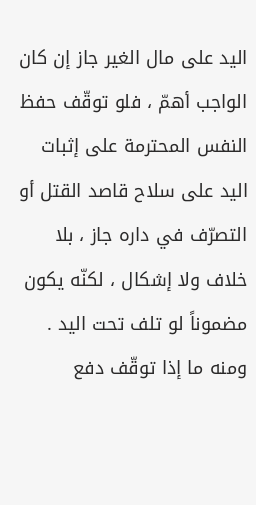اليد على مال الغير جاز إن كان الواجب أهمّ ، فلو توقّف حفظ النفس المحترمة على إثبات اليد على سلاح قاصد القتل أو التصرّف في داره جاز ، بلا خلاف ولا إشكال ، لكنّه يكون مضموناً لو تلف تحت اليد . ومنه ما إذا توقّف دفع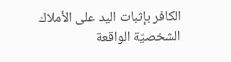الكافر بإثبات اليد على الأملاك الشخصيّة الواقعة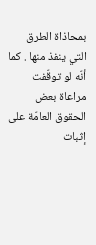بمحاذاة الطرق التي ينفذ منها . كما أنّه لو توقّفت مراعاة بعض الحقوق العامّة على إثبات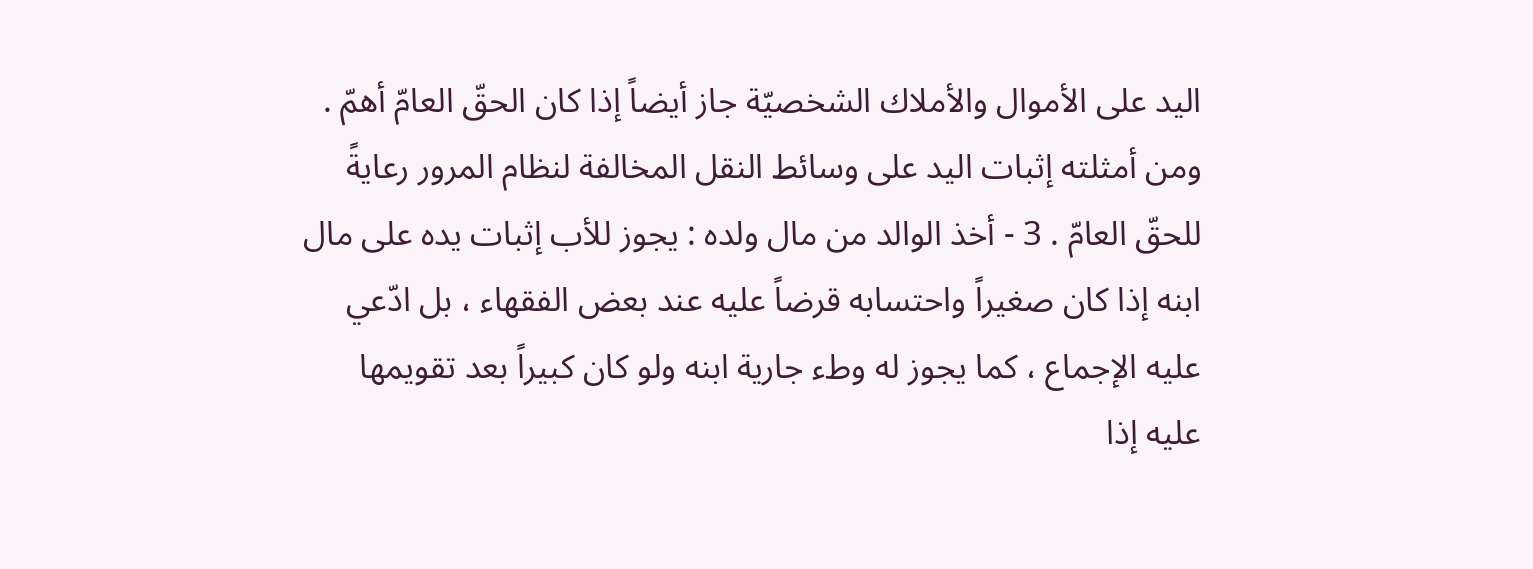اليد على الأموال والأملاك الشخصيّة جاز أيضاً إذا كان الحقّ العامّ أهمّ . ومن أمثلته إثبات اليد على وسائط النقل المخالفة لنظام المرور رعايةً للحقّ العامّ . 3 - أخذ الوالد من مال ولده : يجوز للأب إثبات يده على مال ابنه إذا كان صغيراً واحتسابه قرضاً عليه عند بعض الفقهاء ، بل ادّعي عليه الإجماع ، كما يجوز له وطء جارية ابنه ولو كان كبيراً بعد تقويمها عليه إذا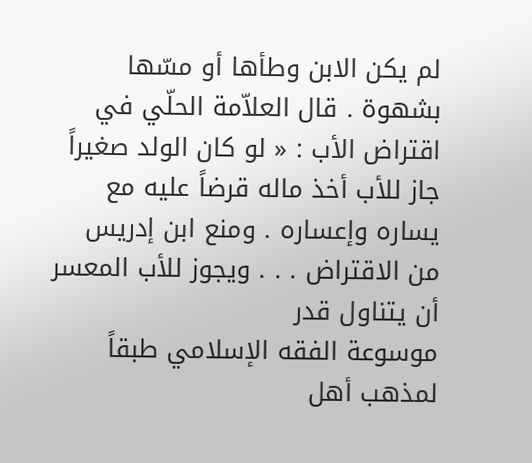لم يكن الابن وطأها أو مسّها بشهوة . قال العلاّمة الحلّي في اقتراض الأب : « لو كان الولد صغيراً جاز للأب أخذ ماله قرضاً عليه مع يساره وإعساره . ومنع ابن إدريس من الاقتراض . . . ويجوز للأب المعسر أن يتناول قدر
موسوعة الفقه الإسلامي طبقاً لمذهب أهل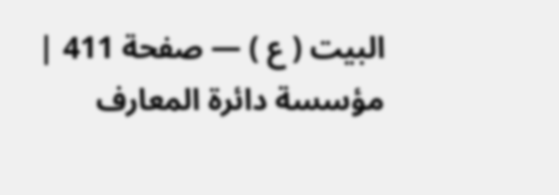البيت ( ع ) — صفحة 411 | مؤسسة دائرة المعارف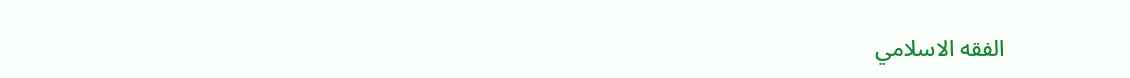الفقه الاسلامي